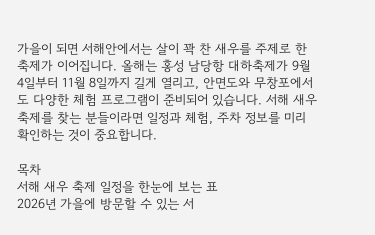가을이 되면 서해안에서는 살이 꽉 찬 새우를 주제로 한 축제가 이어집니다. 올해는 홍성 남당항 대하축제가 9월 4일부터 11월 8일까지 길게 열리고, 안면도와 무창포에서도 다양한 체험 프로그램이 준비되어 있습니다. 서해 새우 축제를 찾는 분들이라면 일정과 체험, 주차 정보를 미리 확인하는 것이 중요합니다.

목차
서해 새우 축제 일정을 한눈에 보는 표
2026년 가을에 방문할 수 있는 서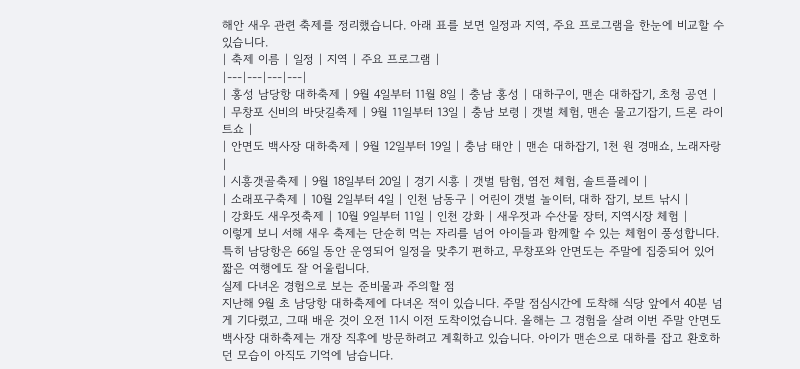해안 새우 관련 축제를 정리했습니다. 아래 표를 보면 일정과 지역, 주요 프로그램을 한눈에 비교할 수 있습니다.
| 축제 이름 | 일정 | 지역 | 주요 프로그램 |
|---|---|---|---|
| 홍성 남당항 대하축제 | 9월 4일부터 11월 8일 | 충남 홍성 | 대하구이, 맨손 대하잡기, 초청 공연 |
| 무창포 신비의 바닷길축제 | 9월 11일부터 13일 | 충남 보령 | 갯벌 체험, 맨손 물고기잡기, 드론 라이트쇼 |
| 안면도 백사장 대하축제 | 9월 12일부터 19일 | 충남 태안 | 맨손 대하잡기, 1천 원 경매쇼, 노래자랑 |
| 시흥갯골축제 | 9월 18일부터 20일 | 경기 시흥 | 갯벌 탐험, 염전 체험, 솔트플레이 |
| 소래포구축제 | 10월 2일부터 4일 | 인천 남동구 | 어린이 갯벌 놀이터, 대하 잡기, 보트 낚시 |
| 강화도 새우젓축제 | 10월 9일부터 11일 | 인천 강화 | 새우젓과 수산물 장터, 지역시장 체험 |
이렇게 보니 서해 새우 축제는 단순히 먹는 자리를 넘어 아이들과 함께할 수 있는 체험이 풍성합니다. 특히 남당항은 66일 동안 운영되어 일정을 맞추기 편하고, 무창포와 안면도는 주말에 집중되어 있어 짧은 여행에도 잘 어울립니다.
실제 다녀온 경험으로 보는 준비물과 주의할 점
지난해 9월 초 남당항 대하축제에 다녀온 적이 있습니다. 주말 점심시간에 도착해 식당 앞에서 40분 넘게 기다렸고, 그때 배운 것이 오전 11시 이전 도착이었습니다. 올해는 그 경험을 살려 이번 주말 안면도 백사장 대하축제는 개장 직후에 방문하려고 계획하고 있습니다. 아이가 맨손으로 대하를 잡고 환호하던 모습이 아직도 기억에 남습니다.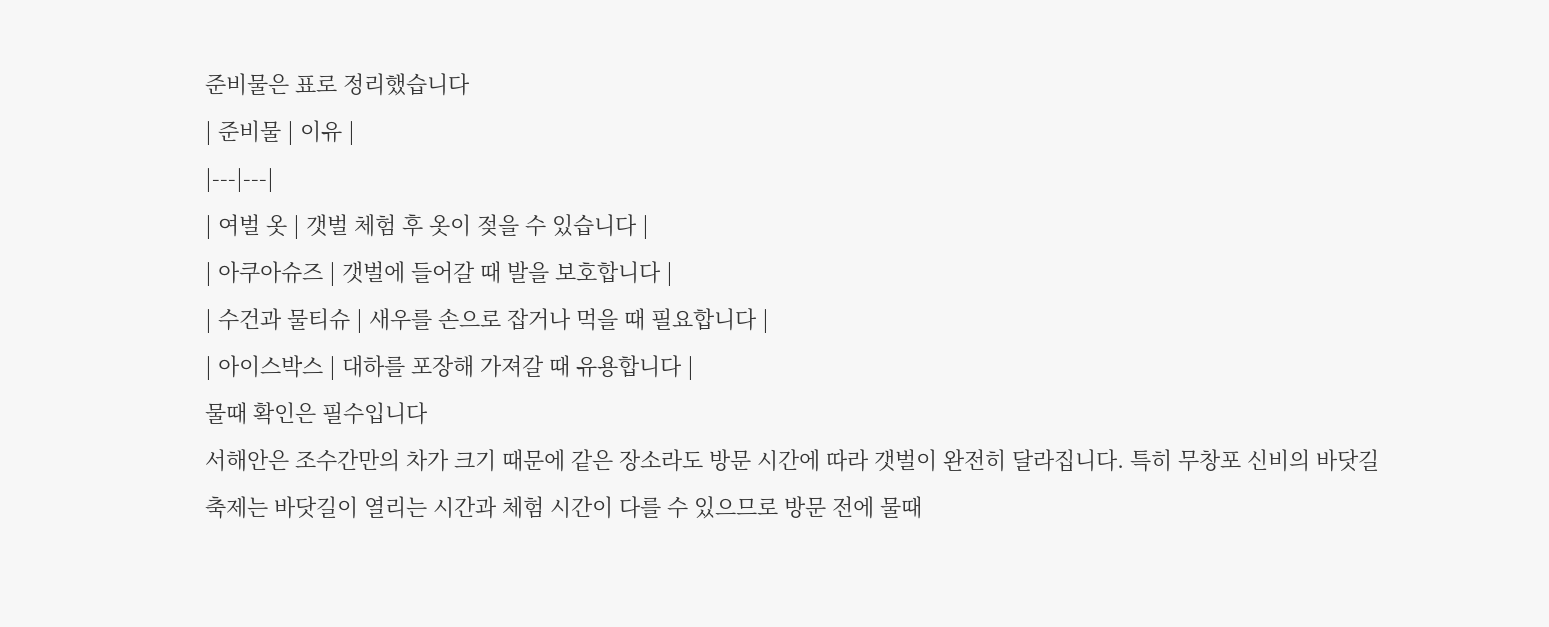준비물은 표로 정리했습니다
| 준비물 | 이유 |
|---|---|
| 여벌 옷 | 갯벌 체험 후 옷이 젖을 수 있습니다 |
| 아쿠아슈즈 | 갯벌에 들어갈 때 발을 보호합니다 |
| 수건과 물티슈 | 새우를 손으로 잡거나 먹을 때 필요합니다 |
| 아이스박스 | 대하를 포장해 가져갈 때 유용합니다 |
물때 확인은 필수입니다
서해안은 조수간만의 차가 크기 때문에 같은 장소라도 방문 시간에 따라 갯벌이 완전히 달라집니다. 특히 무창포 신비의 바닷길축제는 바닷길이 열리는 시간과 체험 시간이 다를 수 있으므로 방문 전에 물때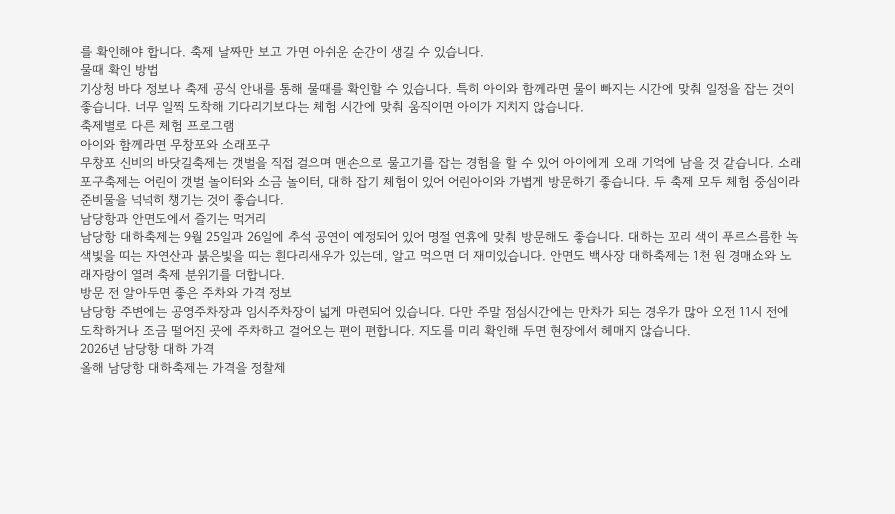를 확인해야 합니다. 축제 날짜만 보고 가면 아쉬운 순간이 생길 수 있습니다.
물때 확인 방법
기상청 바다 정보나 축제 공식 안내를 통해 물때를 확인할 수 있습니다. 특히 아이와 함께라면 물이 빠지는 시간에 맞춰 일정을 잡는 것이 좋습니다. 너무 일찍 도착해 기다리기보다는 체험 시간에 맞춰 움직이면 아이가 지치지 않습니다.
축제별로 다른 체험 프로그램
아이와 함께라면 무창포와 소래포구
무창포 신비의 바닷길축제는 갯벌을 직접 걸으며 맨손으로 물고기를 잡는 경험을 할 수 있어 아이에게 오래 기억에 남을 것 같습니다. 소래포구축제는 어린이 갯벌 놀이터와 소금 놀이터, 대하 잡기 체험이 있어 어린아이와 가볍게 방문하기 좋습니다. 두 축제 모두 체험 중심이라 준비물을 넉넉히 챙기는 것이 좋습니다.
남당항과 안면도에서 즐기는 먹거리
남당항 대하축제는 9월 25일과 26일에 추석 공연이 예정되어 있어 명절 연휴에 맞춰 방문해도 좋습니다. 대하는 꼬리 색이 푸르스름한 녹색빛을 띠는 자연산과 붉은빛을 띠는 흰다리새우가 있는데, 알고 먹으면 더 재미있습니다. 안면도 백사장 대하축제는 1천 원 경매쇼와 노래자랑이 열려 축제 분위기를 더합니다.
방문 전 알아두면 좋은 주차와 가격 정보
남당항 주변에는 공영주차장과 임시주차장이 넓게 마련되어 있습니다. 다만 주말 점심시간에는 만차가 되는 경우가 많아 오전 11시 전에 도착하거나 조금 떨어진 곳에 주차하고 걸어오는 편이 편합니다. 지도를 미리 확인해 두면 현장에서 헤매지 않습니다.
2026년 남당항 대하 가격
올해 남당항 대하축제는 가격을 정찰제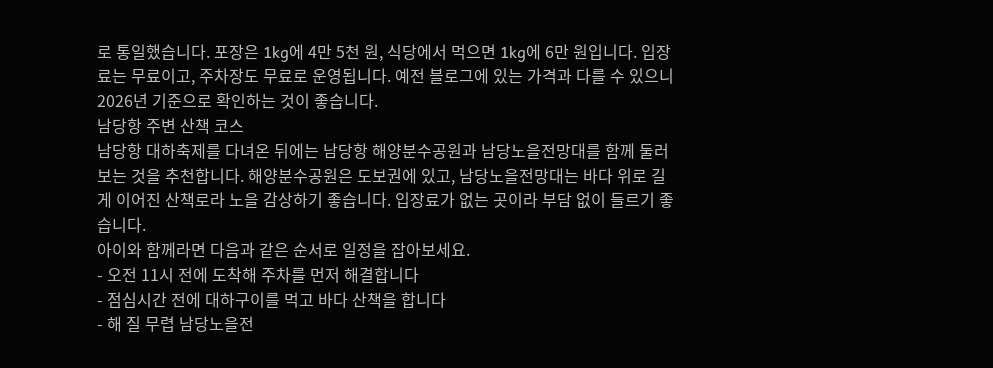로 통일했습니다. 포장은 1kg에 4만 5천 원, 식당에서 먹으면 1kg에 6만 원입니다. 입장료는 무료이고, 주차장도 무료로 운영됩니다. 예전 블로그에 있는 가격과 다를 수 있으니 2026년 기준으로 확인하는 것이 좋습니다.
남당항 주변 산책 코스
남당항 대하축제를 다녀온 뒤에는 남당항 해양분수공원과 남당노을전망대를 함께 둘러보는 것을 추천합니다. 해양분수공원은 도보권에 있고, 남당노을전망대는 바다 위로 길게 이어진 산책로라 노을 감상하기 좋습니다. 입장료가 없는 곳이라 부담 없이 들르기 좋습니다.
아이와 함께라면 다음과 같은 순서로 일정을 잡아보세요.
- 오전 11시 전에 도착해 주차를 먼저 해결합니다
- 점심시간 전에 대하구이를 먹고 바다 산책을 합니다
- 해 질 무렵 남당노을전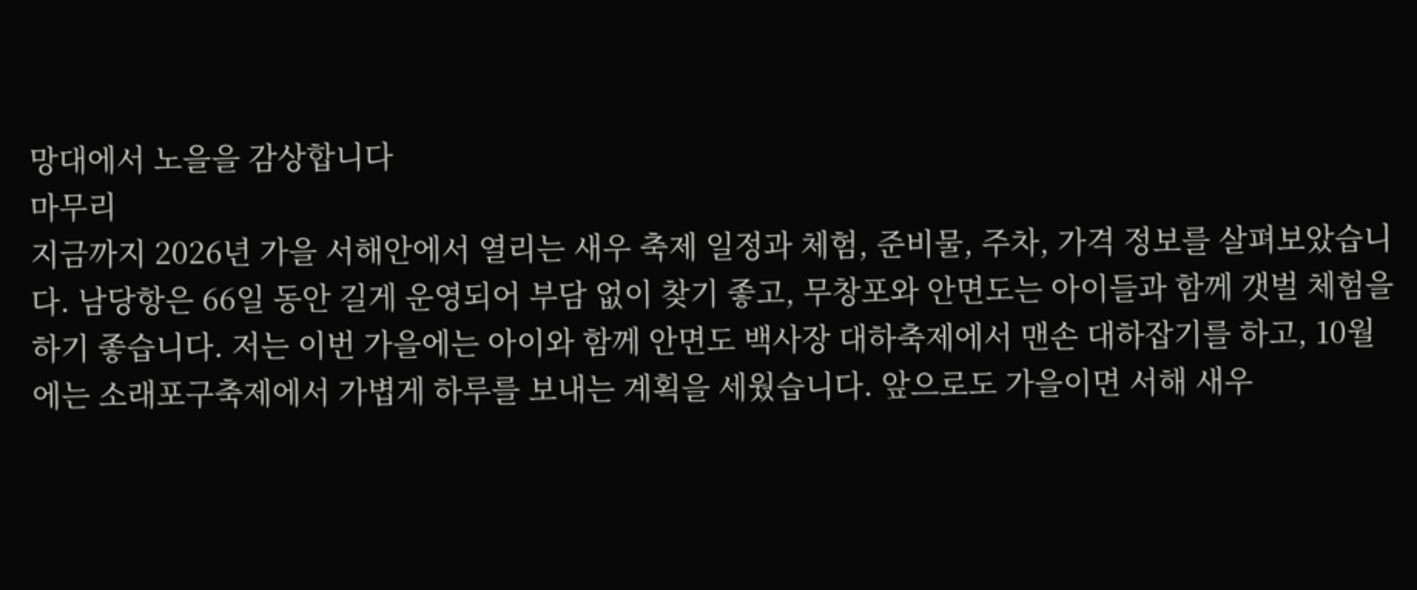망대에서 노을을 감상합니다
마무리
지금까지 2026년 가을 서해안에서 열리는 새우 축제 일정과 체험, 준비물, 주차, 가격 정보를 살펴보았습니다. 남당항은 66일 동안 길게 운영되어 부담 없이 찾기 좋고, 무창포와 안면도는 아이들과 함께 갯벌 체험을 하기 좋습니다. 저는 이번 가을에는 아이와 함께 안면도 백사장 대하축제에서 맨손 대하잡기를 하고, 10월에는 소래포구축제에서 가볍게 하루를 보내는 계획을 세웠습니다. 앞으로도 가을이면 서해 새우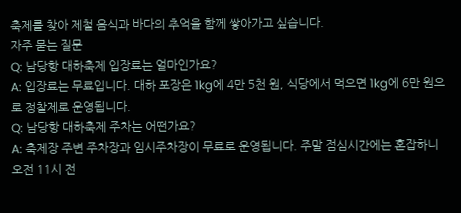축제를 찾아 제철 음식과 바다의 추억을 함께 쌓아가고 싶습니다.
자주 묻는 질문
Q: 남당항 대하축제 입장료는 얼마인가요?
A: 입장료는 무료입니다. 대하 포장은 1kg에 4만 5천 원, 식당에서 먹으면 1kg에 6만 원으로 정찰제로 운영됩니다.
Q: 남당항 대하축제 주차는 어떤가요?
A: 축제장 주변 주차장과 임시주차장이 무료로 운영됩니다. 주말 점심시간에는 혼잡하니 오전 11시 전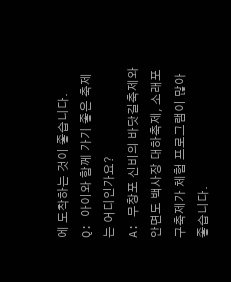에 도착하는 것이 좋습니다.
Q: 아이와 함께 가기 좋은 축제는 어디인가요?
A: 무창포 신비의 바닷길축제와 안면도 백사장 대하축제, 소래포구축제가 체험 프로그램이 많아 좋습니다.